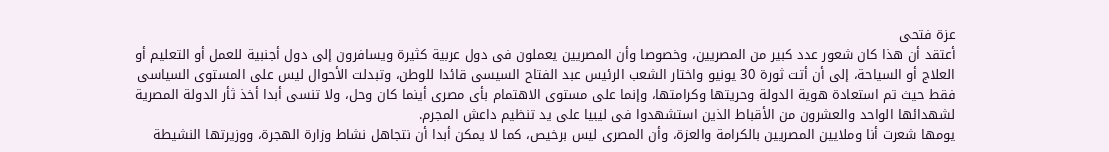عزة فتحى
أعتقد أن هذا كان شعور عدد كبير من المصريين، وخصوصا وأن المصريين يعملون فى دول عربية كثيرة ويسافرون إلى دول أجنبية للعمل أو التعليم أو العلاج أو السياحة، إلى أن أتت ثورة 30 يونيو واختار الشعب الرئيس عبد الفتاح السيسى قائدا للوطن، وتبدلت الأحوال ليس على المستوى السياسى فقط حيث تم استعادة هوية الدولة وحريتها وكرامتها، وإنما على مستوى الاهتمام بأى مصرى أينما كان وحل، ولا تنسى أبدا أخذ ثأر الدولة المصرية لشهدائها الواحد والعشرون من الأقباط الذين استشهدوا فى ليبيا على يد تنظيم داعش المجرم.
يومها شعرت أنا وملايين المصريين بالكرامة والعزة، وأن المصرى ليس برخيص، كما لا يمكن أبدا أن نتجاهل نشاط وزارة الهجرة، ووزيرتها النشيطة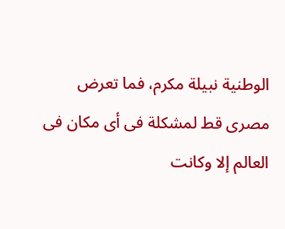الوطنية نبيلة مكرم، فما تعرض مصرى قط لمشكلة فى أى مكان فى العالم إلا وكانت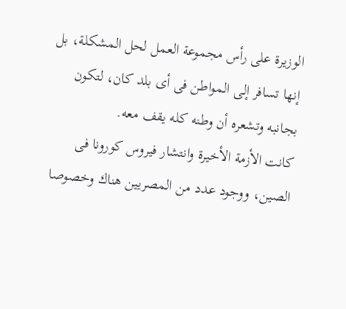الوزيرة على رأس مجموعة العمل لحل المشكلة، بل إنها تسافر إلى المواطن فى أى بلد كان، لتكون بجانبه وتشعره أن وطنه كله يقف معه.
كانت الأزمة الأخيرة وانتشار فيروس كورونا فى الصين، ووجود عدد من المصريين هناك وخصوصا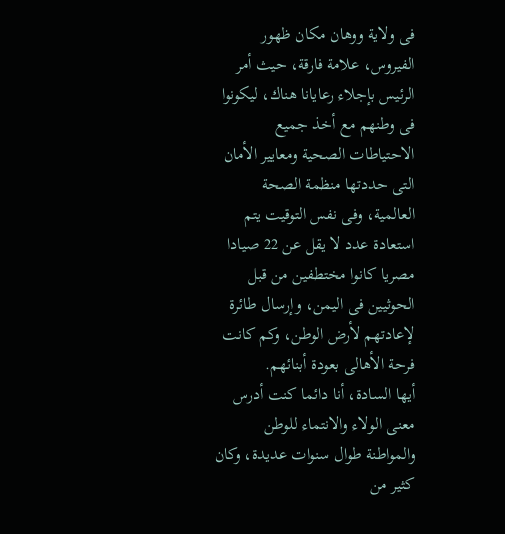فى ولاية ووهان مكان ظهور الفيروس، علامة فارقة، حيث أمر الرئيس بإجلاء رعايانا هناك، ليكونوا فى وطنهم مع أخذ جميع الاحتياطات الصحية ومعايير الأمان التى حددتها منظمة الصحة العالمية، وفى نفس التوقيت يتم استعادة عدد لا يقل عن 22 صيادا مصريا كانوا مختطفين من قبل الحوثيين فى اليمن، وإرسال طائرة لإعادتهم لأرض الوطن، وكم كانت فرحة الأهالى بعودة أبنائهم.
أيها السادة، أنا دائما كنت أدرس معنى الولاء والانتماء للوطن والمواطنة طوال سنوات عديدة، وكان كثير من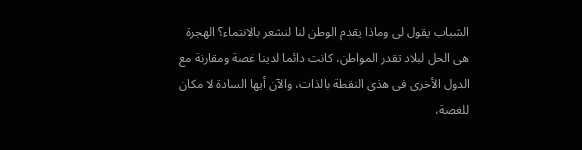الشباب يقول لى وماذا يقدم الوطن لنا لنشعر بالانتماء؟ الهجرة هى الحل لبلاد تقدر المواطن، كانت دائما لدينا غصة ومقارنة مع الدول الأخرى فى هذى النقطة بالذات، والآن أيها السادة لا مكان للغصة،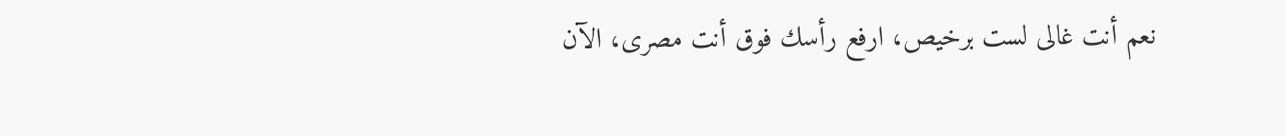نعم أنت غالى لست برخيص، ارفع رأسك فوق أنت مصرى، الآن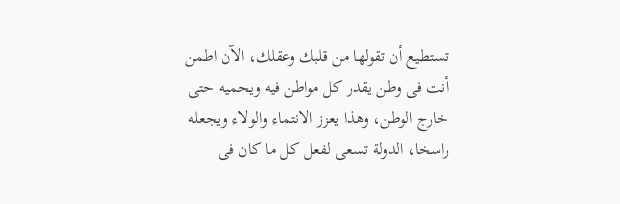تستطيع أن تقولها من قلبك وعقلك، الآن اطمن أنت فى وطن يقدر كل مواطن فيه ويحميه حتى خارج الوطن، وهذا يعزز الانتماء والولاء ويجعله راسخا، الدولة تسعى لفعل كل ما كان فى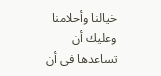خيالنا وأحلامنا وعليك أن تساعدها فى أن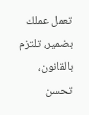تعمل عملك بضمير، تلتزم بالقانون، تحسن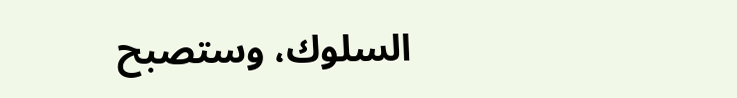السلوك، وستصبح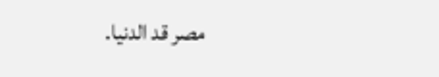مصر قد الدنيا.